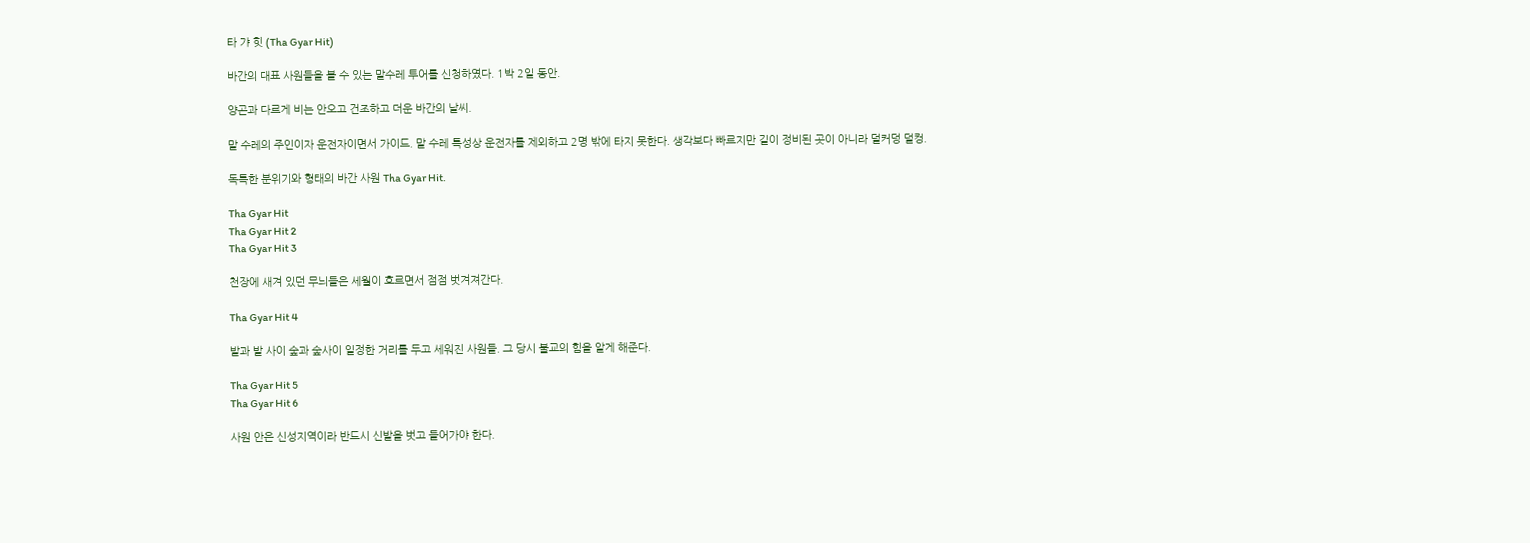타 갸 힛 (Tha Gyar Hit)

바간의 대표 사원들을 볼 수 있는 말수레 투어를 신청하였다. 1박 2일 동안.

양곤과 다르게 비는 안오고 건조하고 더운 바간의 날씨.

말 수레의 주인이자 운전자이면서 가이드. 말 수레 특성상 운전자를 제외하고 2명 밖에 타지 못한다. 생각보다 빠르지만 길이 정비된 곳이 아니라 덜커덩 덜컹.

독특한 분위기와 형태의 바간 사원 Tha Gyar Hit.

Tha Gyar Hit
Tha Gyar Hit 2
Tha Gyar Hit 3

천장에 새겨 있던 무늬들은 세월이 흐르면서 점점 벗겨져간다.

Tha Gyar Hit 4

밭과 밭 사이 숲과 숲사이 일정한 거리를 두고 세워진 사원들. 그 당시 불교의 힘을 알게 해준다.

Tha Gyar Hit 5
Tha Gyar Hit 6

사원 안은 신성지역이라 반드시 신발을 벗고 들어가야 한다.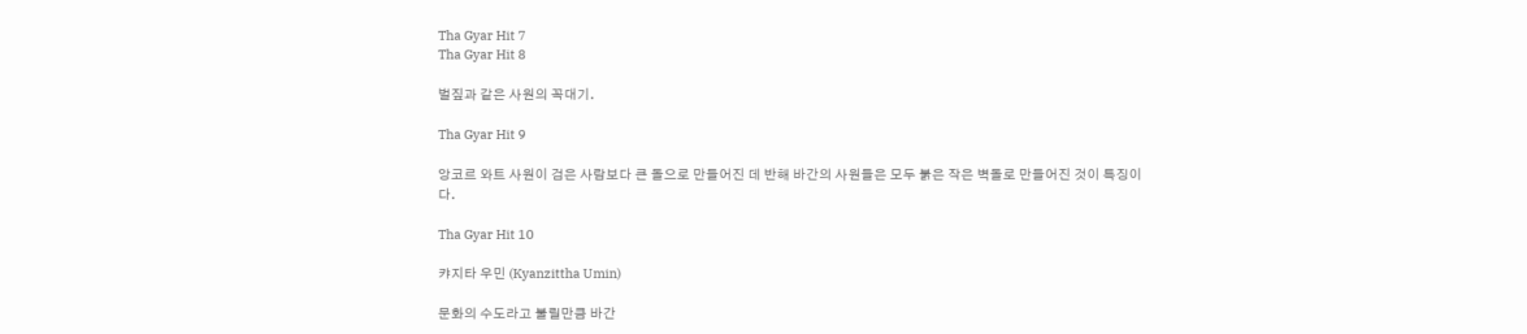Tha Gyar Hit 7
Tha Gyar Hit 8

벌짚과 같은 사원의 꼭대기.

Tha Gyar Hit 9

앙코르 와트 사원이 검은 사람보다 큰 돌으로 만들어진 데 반해 바간의 사원들은 모두 붉은 작은 벽돌로 만들어진 것이 특징이다.

Tha Gyar Hit 10

캬지타 우민 (Kyanzittha Umin)

문화의 수도라고 불릴만큼 바간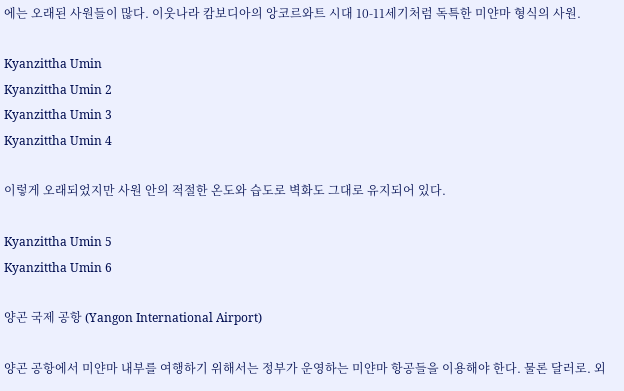에는 오래된 사원들이 많다. 이웃나라 캄보디아의 앙코르와트 시대 10-11세기처럼 독특한 미얀마 형식의 사원.

Kyanzittha Umin
Kyanzittha Umin 2
Kyanzittha Umin 3
Kyanzittha Umin 4

이렇게 오래되었지만 사원 안의 적절한 온도와 습도로 벽화도 그대로 유지되어 있다.

Kyanzittha Umin 5
Kyanzittha Umin 6

양곤 국제 공항 (Yangon International Airport)

양곤 공항에서 미얀마 내부를 여행하기 위해서는 정부가 운영하는 미얀마 항공들을 이용해야 한다. 물론 달러로. 외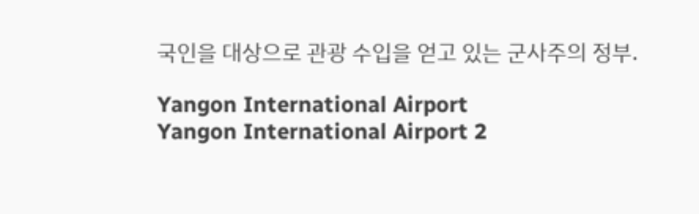국인을 대상으로 관광 수입을 얻고 있는 군사주의 정부.

Yangon International Airport
Yangon International Airport 2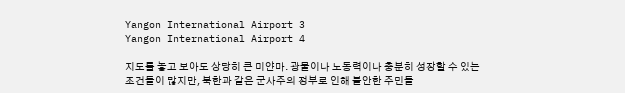Yangon International Airport 3
Yangon International Airport 4

지도를 놓고 보아도 상당히 큰 미얀마. 광물이나 노동력이나 충분히 성장할 수 있는 조건들이 많지만, 북한과 같은 군사주의 정부로 인해 불안한 주민들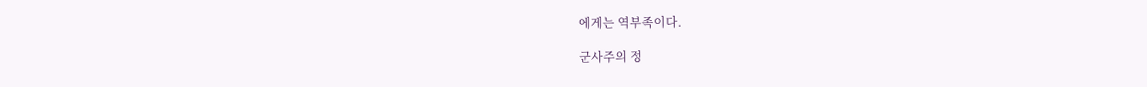에게는 역부족이다.

군사주의 정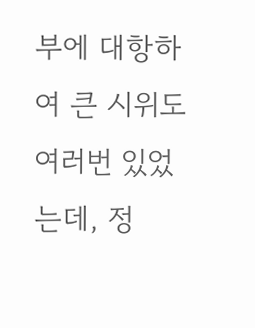부에 대항하여 큰 시위도 여러번 있었는데, 정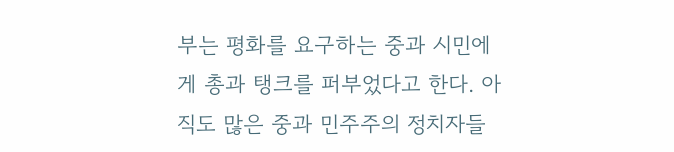부는 평화를 요구하는 중과 시민에게 총과 탱크를 퍼부었다고 한다. 아직도 많은 중과 민주주의 정치자들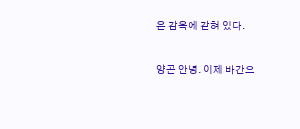은 감옥에 갇혀 있다.

양곤 안녕. 이제 바간으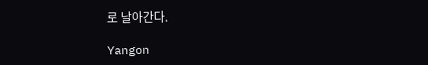로 날아간다.

Yangon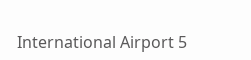International Airport 5